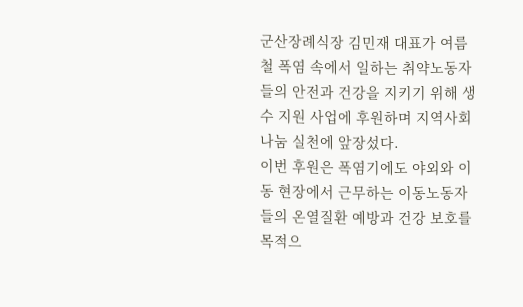군산장례식장 김민재 대표가 여름철 폭염 속에서 일하는 취약노동자들의 안전과 건강을 지키기 위해 생수 지원 사업에 후원하며 지역사회 나눔 실천에 앞장섰다.
이번 후원은 폭염기에도 야외와 이동 현장에서 근무하는 이동노동자들의 온열질환 예방과 건강 보호를 목적으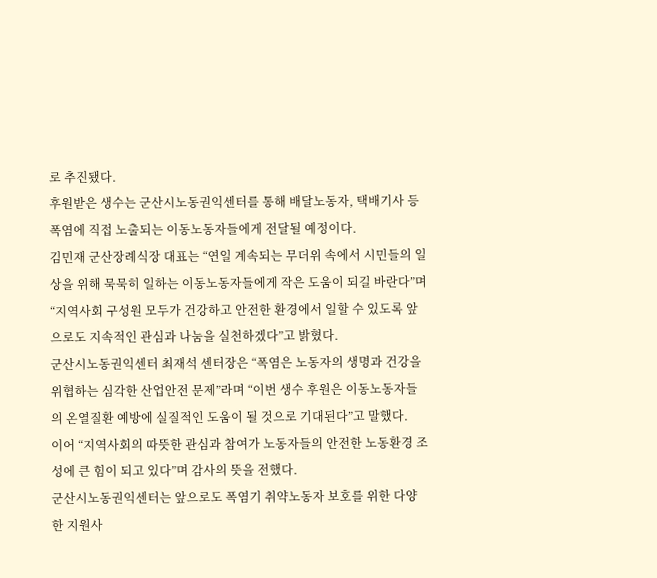로 추진됐다.
후원받은 생수는 군산시노동권익센터를 통해 배달노동자, 택배기사 등 폭염에 직접 노출되는 이동노동자들에게 전달될 예정이다.
김민재 군산장례식장 대표는 “연일 계속되는 무더위 속에서 시민들의 일상을 위해 묵묵히 일하는 이동노동자들에게 작은 도움이 되길 바란다”며 “지역사회 구성원 모두가 건강하고 안전한 환경에서 일할 수 있도록 앞으로도 지속적인 관심과 나눔을 실천하겠다”고 밝혔다.
군산시노동권익센터 최재석 센터장은 “폭염은 노동자의 생명과 건강을 위협하는 심각한 산업안전 문제”라며 “이번 생수 후원은 이동노동자들의 온열질환 예방에 실질적인 도움이 될 것으로 기대된다”고 말했다.
이어 “지역사회의 따뜻한 관심과 참여가 노동자들의 안전한 노동환경 조성에 큰 힘이 되고 있다”며 감사의 뜻을 전했다.
군산시노동권익센터는 앞으로도 폭염기 취약노동자 보호를 위한 다양한 지원사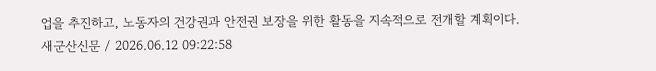업을 추진하고, 노동자의 건강권과 안전권 보장을 위한 활동을 지속적으로 전개할 계획이다.
새군산신문 / 2026.06.12 09:22:58